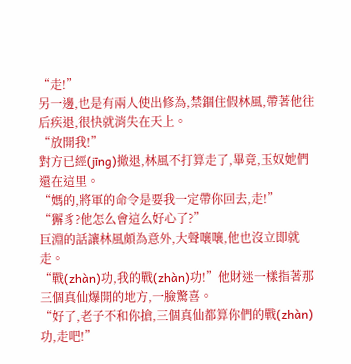“走!”
另一邊,也是有兩人使出修為,禁錮住假林風,帶著他往后疾退,很快就消失在天上。
“放開我!”
對方已經(jīng)撤退,林風不打算走了,畢竟,玉奴她們還在這里。
“媽的,將軍的命令是要我一定帶你回去,走!”
“獬豸?他怎么會這么好心了?”
巨淵的話讓林風頗為意外,大聲嚷嚷,他也沒立即就走。
“戰(zhàn)功,我的戰(zhàn)功!”他財迷一樣指著那三個真仙爆開的地方,一臉驚喜。
“好了,老子不和你搶,三個真仙都算你們的戰(zhàn)功,走吧!”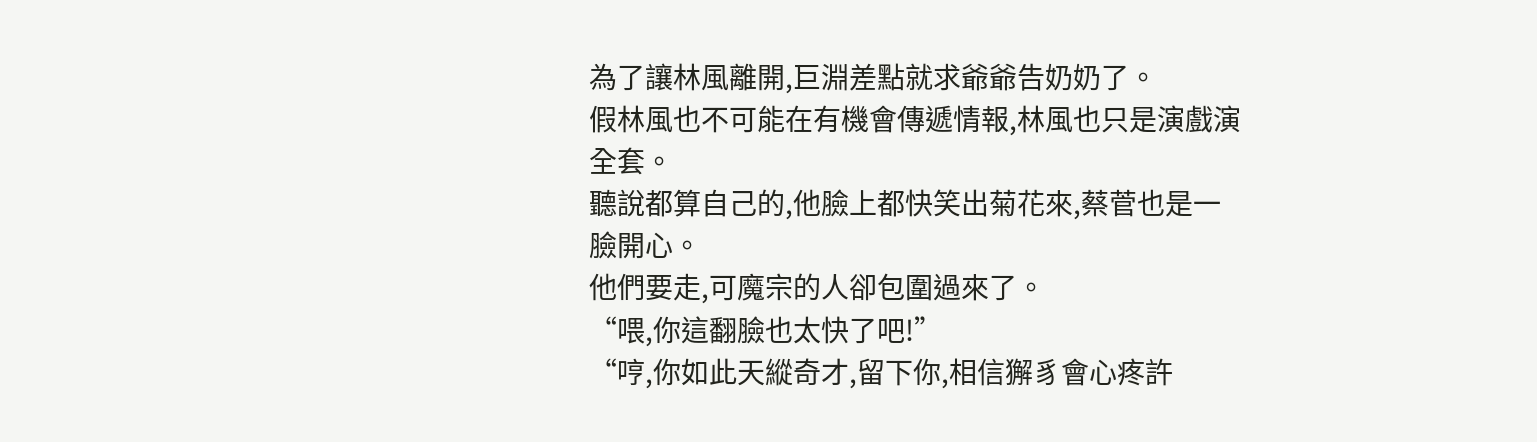為了讓林風離開,巨淵差點就求爺爺告奶奶了。
假林風也不可能在有機會傳遞情報,林風也只是演戲演全套。
聽說都算自己的,他臉上都快笑出菊花來,蔡菅也是一臉開心。
他們要走,可魔宗的人卻包圍過來了。
“喂,你這翻臉也太快了吧!”
“哼,你如此天縱奇才,留下你,相信獬豸會心疼許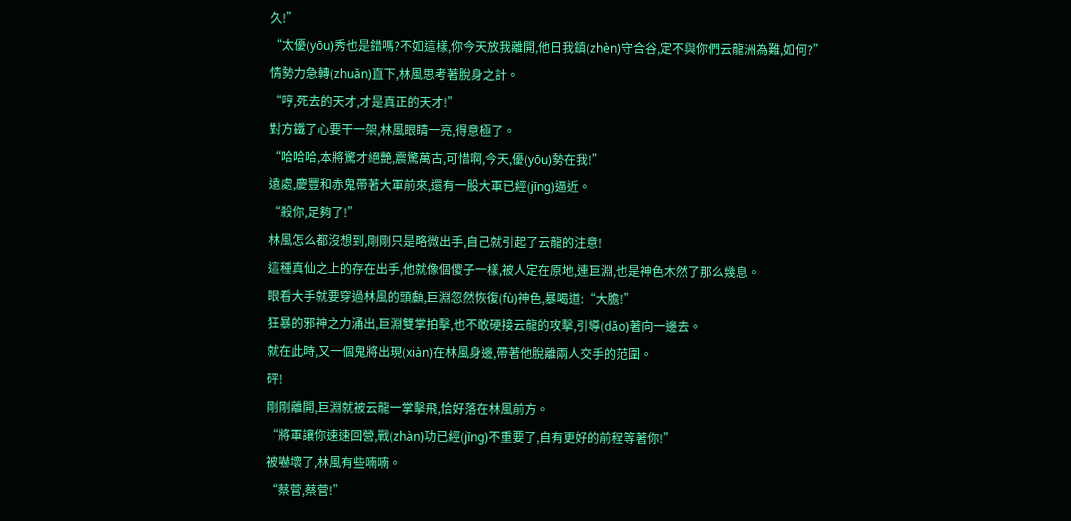久!”
“太優(yōu)秀也是錯嗎?不如這樣,你今天放我離開,他日我鎮(zhèn)守合谷,定不與你們云龍洲為難,如何?”
情勢力急轉(zhuǎn)直下,林風思考著脫身之計。
“哼,死去的天才,才是真正的天才!”
對方鐵了心要干一架,林風眼睛一亮,得意極了。
“哈哈哈,本將驚才絕艷,震驚萬古,可惜啊,今天,優(yōu)勢在我!”
遠處,慶豐和赤鬼帶著大軍前來,還有一股大軍已經(jīng)逼近。
“殺你,足夠了!”
林風怎么都沒想到,剛剛只是略微出手,自己就引起了云龍的注意!
這種真仙之上的存在出手,他就像個傻子一樣,被人定在原地,連巨淵,也是神色木然了那么幾息。
眼看大手就要穿過林風的頭顱,巨淵忽然恢復(fù)神色,暴喝道:“大膽!”
狂暴的邪神之力涌出,巨淵雙掌拍擊,也不敢硬接云龍的攻擊,引導(dǎo)著向一邊去。
就在此時,又一個鬼將出現(xiàn)在林風身邊,帶著他脫離兩人交手的范圍。
砰!
剛剛離開,巨淵就被云龍一掌擊飛,恰好落在林風前方。
“將軍讓你速速回營,戰(zhàn)功已經(jīng)不重要了,自有更好的前程等著你!”
被嚇壞了,林風有些喃喃。
“蔡菅,蔡菅!”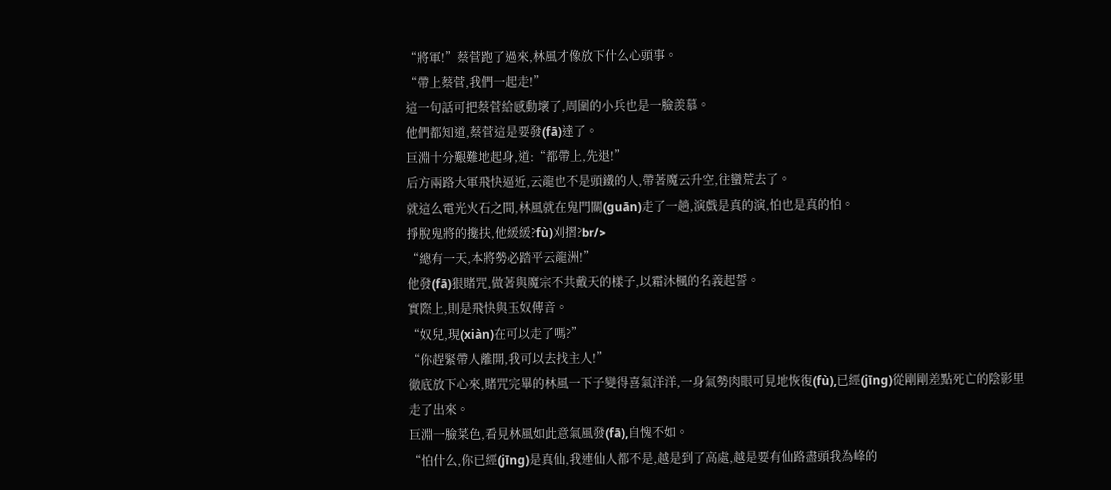“將軍!”蔡菅跑了過來,林風才像放下什么心頭事。
“帶上蔡菅,我們一起走!”
這一句話可把蔡菅給感動壞了,周圍的小兵也是一臉羨慕。
他們都知道,蔡菅這是要發(fā)達了。
巨淵十分艱難地起身,道:“都帶上,先退!”
后方兩路大軍飛快逼近,云龍也不是頭鐵的人,帶著魔云升空,往蠻荒去了。
就這么電光火石之間,林風就在鬼門關(guān)走了一趟,演戲是真的演,怕也是真的怕。
掙脫鬼將的攙扶,他緩緩?fù)刈摺?br/>
“總有一天,本將勢必踏平云龍洲!”
他發(fā)狠賭咒,做著與魔宗不共戴天的樣子,以霜沐楓的名義起誓。
實際上,則是飛快與玉奴傳音。
“奴兒,現(xiàn)在可以走了嗎?”
“你趕緊帶人離開,我可以去找主人!”
徹底放下心來,賭咒完畢的林風一下子變得喜氣洋洋,一身氣勢肉眼可見地恢復(fù),已經(jīng)從剛剛差點死亡的陰影里走了出來。
巨淵一臉菜色,看見林風如此意氣風發(fā),自愧不如。
“怕什么,你已經(jīng)是真仙,我連仙人都不是,越是到了高處,越是要有仙路盡頭我為峰的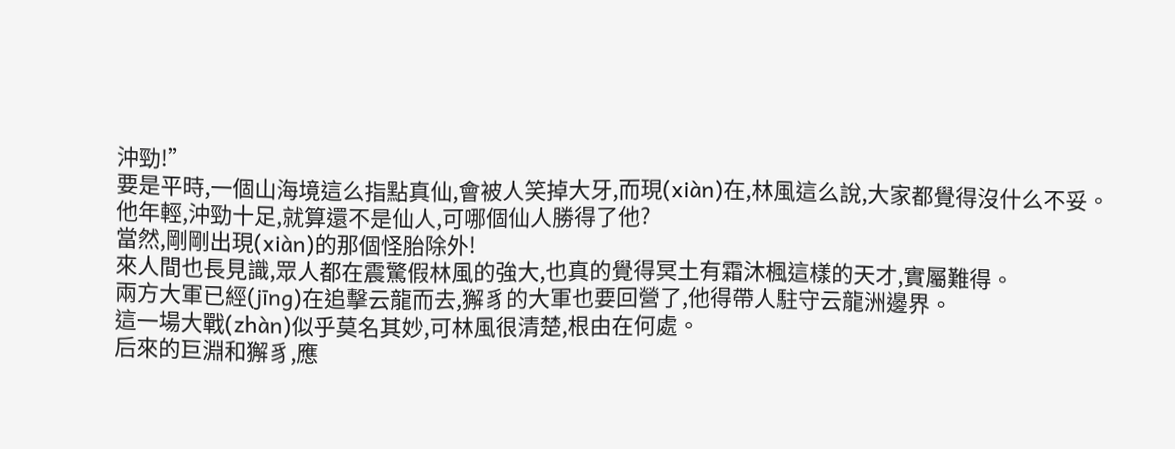沖勁!”
要是平時,一個山海境這么指點真仙,會被人笑掉大牙,而現(xiàn)在,林風這么說,大家都覺得沒什么不妥。
他年輕,沖勁十足,就算還不是仙人,可哪個仙人勝得了他?
當然,剛剛出現(xiàn)的那個怪胎除外!
來人間也長見識,眾人都在震驚假林風的強大,也真的覺得冥土有霜沐楓這樣的天才,實屬難得。
兩方大軍已經(jīng)在追擊云龍而去,獬豸的大軍也要回營了,他得帶人駐守云龍洲邊界。
這一場大戰(zhàn)似乎莫名其妙,可林風很清楚,根由在何處。
后來的巨淵和獬豸,應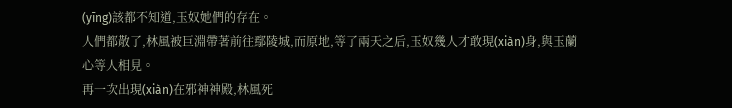(yīng)該都不知道,玉奴她們的存在。
人們都散了,林風被巨淵帶著前往鄢陵城,而原地,等了兩天之后,玉奴幾人才敢現(xiàn)身,與玉蘭心等人相見。
再一次出現(xiàn)在邪神神殿,林風死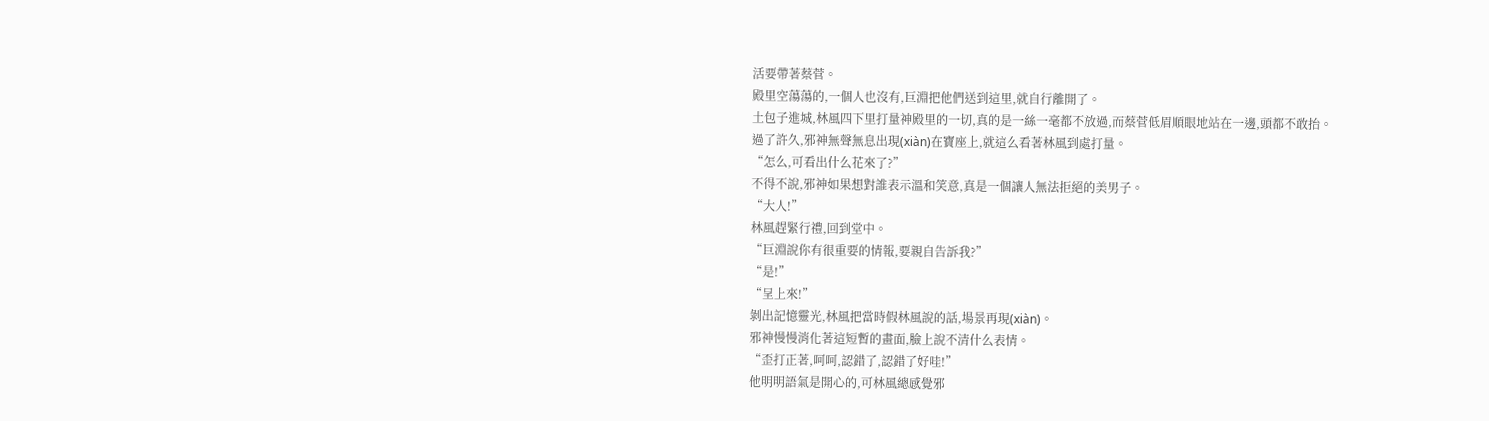活要帶著蔡菅。
殿里空蕩蕩的,一個人也沒有,巨淵把他們送到這里,就自行離開了。
土包子進城,林風四下里打量神殿里的一切,真的是一絲一毫都不放過,而蔡菅低眉順眼地站在一邊,頭都不敢抬。
過了許久,邪神無聲無息出現(xiàn)在寶座上,就這么看著林風到處打量。
“怎么,可看出什么花來了?”
不得不說,邪神如果想對誰表示溫和笑意,真是一個讓人無法拒絕的美男子。
“大人!”
林風趕緊行禮,回到堂中。
“巨淵說你有很重要的情報,要親自告訴我?”
“是!”
“呈上來!”
剝出記憶靈光,林風把當時假林風說的話,場景再現(xiàn)。
邪神慢慢消化著這短暫的畫面,臉上說不清什么表情。
“歪打正著,呵呵,認錯了,認錯了好哇!”
他明明語氣是開心的,可林風總感覺邪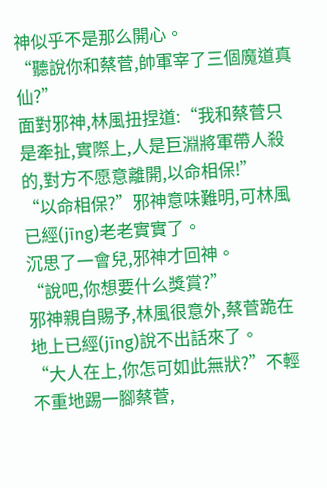神似乎不是那么開心。
“聽說你和蔡菅,帥軍宰了三個魔道真仙?”
面對邪神,林風扭捏道:“我和蔡菅只是牽扯,實際上,人是巨淵將軍帶人殺的,對方不愿意離開,以命相保!”
“以命相保?”邪神意味難明,可林風已經(jīng)老老實實了。
沉思了一會兒,邪神才回神。
“說吧,你想要什么獎賞?”
邪神親自賜予,林風很意外,蔡菅跪在地上已經(jīng)說不出話來了。
“大人在上,你怎可如此無狀?”不輕不重地踢一腳蔡菅,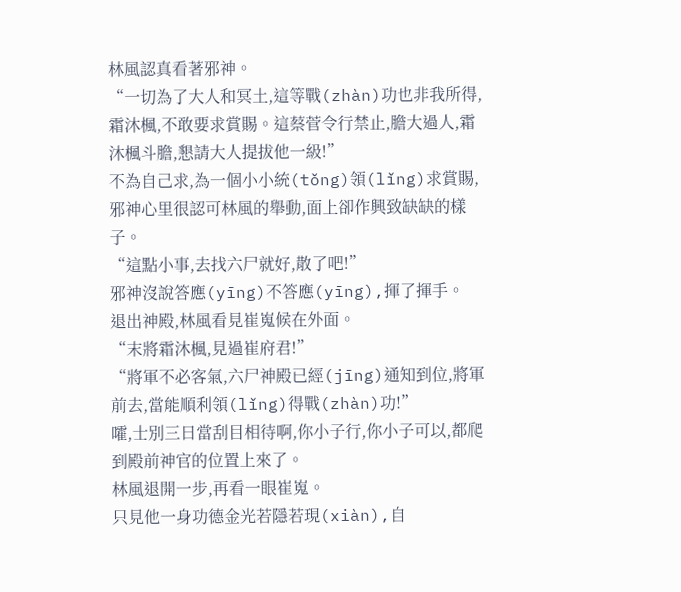林風認真看著邪神。
“一切為了大人和冥土,這等戰(zhàn)功也非我所得,霜沐楓,不敢要求賞賜。這蔡菅令行禁止,膽大過人,霜沐楓斗膽,懇請大人提拔他一級!”
不為自己求,為一個小小統(tǒng)領(lǐng)求賞賜,邪神心里很認可林風的舉動,面上卻作興致缺缺的樣子。
“這點小事,去找六尸就好,散了吧!”
邪神沒說答應(yīng)不答應(yīng),揮了揮手。
退出神殿,林風看見崔嵬候在外面。
“末將霜沐楓,見過崔府君!”
“將軍不必客氣,六尸神殿已經(jīng)通知到位,將軍前去,當能順利領(lǐng)得戰(zhàn)功!”
嚯,士別三日當刮目相待啊,你小子行,你小子可以,都爬到殿前神官的位置上來了。
林風退開一步,再看一眼崔嵬。
只見他一身功德金光若隱若現(xiàn),自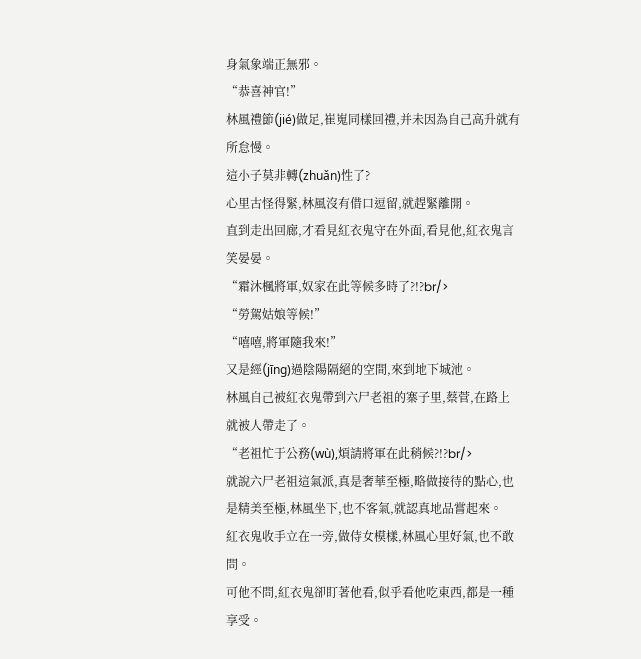身氣象端正無邪。
“恭喜神官!”
林風禮節(jié)做足,崔嵬同樣回禮,并未因為自己高升就有所怠慢。
這小子莫非轉(zhuǎn)性了?
心里古怪得緊,林風沒有借口逗留,就趕緊離開。
直到走出回廊,才看見紅衣鬼守在外面,看見他,紅衣鬼言笑晏晏。
“霜沐楓將軍,奴家在此等候多時了?!?br/>
“勞駕姑娘等候!”
“嘻嘻,將軍隨我來!”
又是經(jīng)過陰陽隔絕的空間,來到地下城池。
林風自己被紅衣鬼帶到六尸老祖的寨子里,蔡菅,在路上就被人帶走了。
“老祖忙于公務(wù),煩請將軍在此稍候?!?br/>
就說六尸老祖這氣派,真是奢華至極,略做接待的點心,也是精美至極,林風坐下,也不客氣,就認真地品嘗起來。
紅衣鬼收手立在一旁,做侍女模樣,林風心里好氣,也不敢問。
可他不問,紅衣鬼卻盯著他看,似乎看他吃東西,都是一種享受。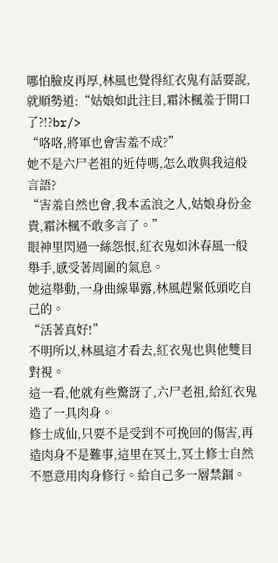哪怕臉皮再厚,林風也覺得紅衣鬼有話要說,就順勢道:“姑娘如此注目,霜沐楓羞于開口了?!?br/>
“咯咯,將軍也會害羞不成?”
她不是六尸老祖的近侍嗎,怎么敢與我這般言語?
“害羞自然也會,我本孟浪之人,姑娘身份金貴,霜沐楓不敢多言了。”
眼神里閃過一絲怨恨,紅衣鬼如沐春風一般舉手,感受著周圍的氣息。
她這舉動,一身曲線畢露,林風趕緊低頭吃自己的。
“活著真好!”
不明所以,林風這才看去,紅衣鬼也與他雙目對視。
這一看,他就有些驚訝了,六尸老祖,給紅衣鬼造了一具肉身。
修士成仙,只要不是受到不可挽回的傷害,再造肉身不是難事,這里在冥土,冥土修士自然不愿意用肉身修行。給自己多一層禁錮。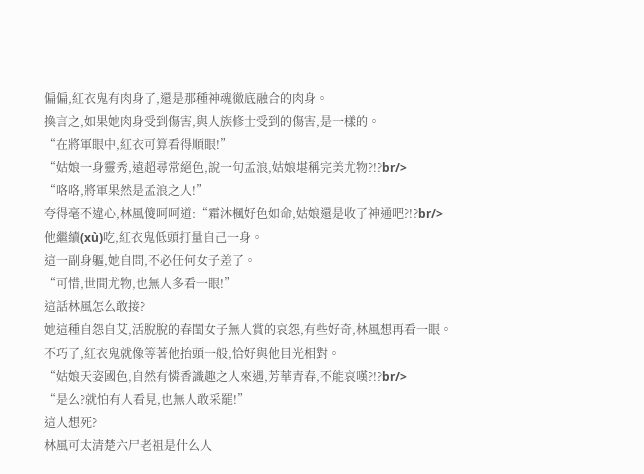偏偏,紅衣鬼有肉身了,還是那種神魂徹底融合的肉身。
換言之,如果她肉身受到傷害,與人族修士受到的傷害,是一樣的。
“在將軍眼中,紅衣可算看得順眼!”
“姑娘一身靈秀,遠超尋常絕色,說一句孟浪,姑娘堪稱完美尤物?!?br/>
“咯咯,將軍果然是孟浪之人!”
夸得毫不違心,林風傻呵呵道:“霜沐楓好色如命,姑娘還是收了神通吧?!?br/>
他繼續(xù)吃,紅衣鬼低頭打量自己一身。
這一副身軀,她自問,不必任何女子差了。
“可惜,世間尤物,也無人多看一眼!”
這話林風怎么敢接?
她這種自怨自艾,活脫脫的春閨女子無人賞的哀怨,有些好奇,林風想再看一眼。
不巧了,紅衣鬼就像等著他抬頭一般,恰好與他目光相對。
“姑娘天姿國色,自然有憐香識趣之人來遇,芳華青春,不能哀嘆?!?br/>
“是么?就怕有人看見,也無人敢采罷!”
這人想死?
林風可太清楚六尸老祖是什么人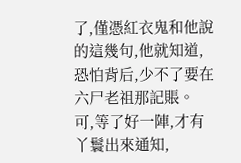了,僅憑紅衣鬼和他說的這幾句,他就知道,恐怕背后,少不了要在六尸老祖那記賬。
可,等了好一陣,才有丫鬟出來通知,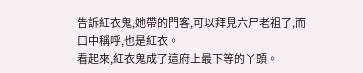告訴紅衣鬼,她帶的門客,可以拜見六尸老祖了,而口中稱呼,也是紅衣。
看起來,紅衣鬼成了這府上最下等的丫頭。